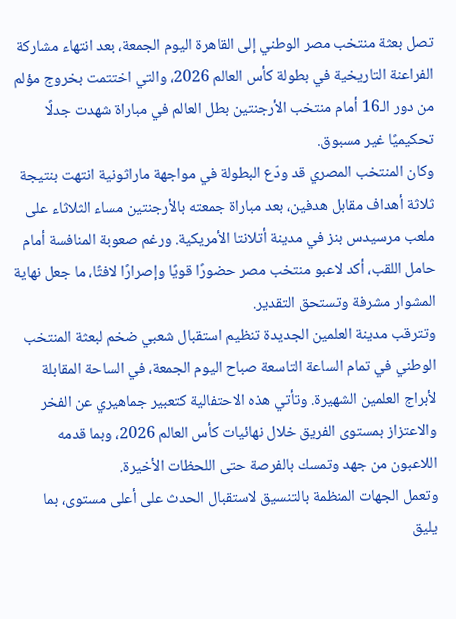تصل بعثة منتخب مصر الوطني إلى القاهرة اليوم الجمعة، بعد انتهاء مشاركة الفراعنة التاريخية في بطولة كأس العالم 2026، والتي اختتمت بخروج مؤلم من دور الـ16 أمام منتخب الأرجنتين بطل العالم في مباراة شهدت جدلًا تحكيميًا غير مسبوق.
وكان المنتخب المصري قد ودّع البطولة في مواجهة ماراثونية انتهت بنتيجة ثلاثة أهداف مقابل هدفين، بعد مباراة جمعته بالأرجنتين مساء الثلاثاء على ملعب مرسيدس بنز في مدينة أتلانتا الأمريكية. ورغم صعوبة المنافسة أمام حامل اللقب، أكد لاعبو منتخب مصر حضورًا قويًا وإصرارًا لافتًا، ما جعل نهاية المشوار مشرفة وتستحق التقدير.
وتترقب مدينة العلمين الجديدة تنظيم استقبال شعبي ضخم لبعثة المنتخب الوطني في تمام الساعة التاسعة صباح اليوم الجمعة، في الساحة المقابلة لأبراج العلمين الشهيرة. وتأتي هذه الاحتفالية كتعبير جماهيري عن الفخر والاعتزاز بمستوى الفريق خلال نهائيات كأس العالم 2026، وبما قدمه اللاعبون من جهد وتمسك بالفرصة حتى اللحظات الأخيرة.
وتعمل الجهات المنظمة بالتنسيق لاستقبال الحدث على أعلى مستوى، بما يليق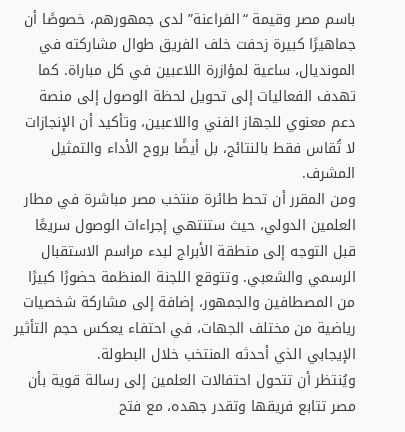باسم مصر وقيمة “الفراعنة” لدى جمهورهم، خصوصًا أن جماهيرًا كبيرة زحفت خلف الفريق طوال مشاركته في المونديال، ساعية لمؤازرة اللاعبين في كل مباراة. كما تهدف الفعاليات إلى تحويل لحظة الوصول إلى منصة دعم معنوي للجهاز الفني واللاعبين، وتأكيد أن الإنجازات لا تُقاس فقط بالنتائج، بل أيضًا بروح الأداء والتمثيل المشرف.
ومن المقرر أن تحط طائرة منتخب مصر مباشرة في مطار العلمين الدولي، حيث ستنتهي إجراءات الوصول سريعًا قبل التوجه إلى منطقة الأبراج لبدء مراسم الاستقبال الرسمي والشعبي. وتتوقع اللجنة المنظمة حضورًا كبيرًا من المصطافين والجمهور، إضافة إلى مشاركة شخصيات رياضية من مختلف الجهات، في احتفاء يعكس حجم التأثير الإيجابي الذي أحدثه المنتخب خلال البطولة.
ويُنتظر أن تتحول احتفالات العلمين إلى رسالة قوية بأن مصر تتابع فريقها وتقدر جهده، مع فتح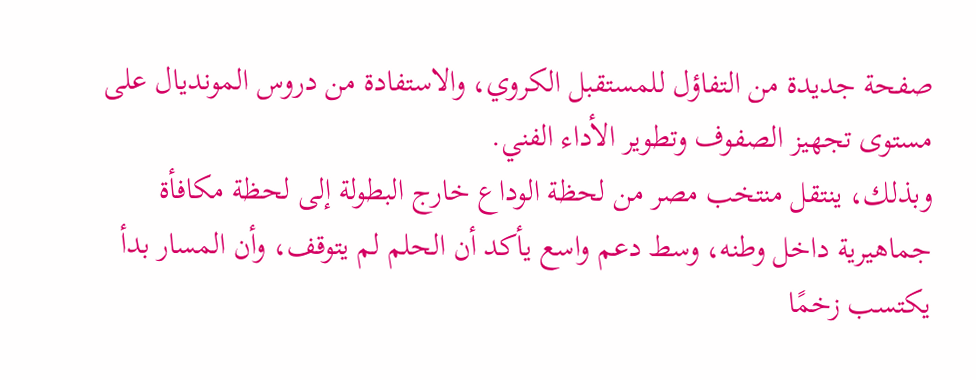صفحة جديدة من التفاؤل للمستقبل الكروي، والاستفادة من دروس المونديال على مستوى تجهيز الصفوف وتطوير الأداء الفني.
وبذلك، ينتقل منتخب مصر من لحظة الوداع خارج البطولة إلى لحظة مكافأة جماهيرية داخل وطنه، وسط دعم واسع يأكد أن الحلم لم يتوقف، وأن المسار بدأ يكتسب زخمًا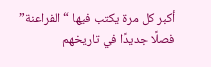أكبر كل مرة يكتب فيها “الفراعنة” فصلًا جديدًا في تاريخهم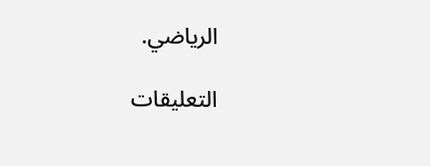الرياضي.

التعليقات